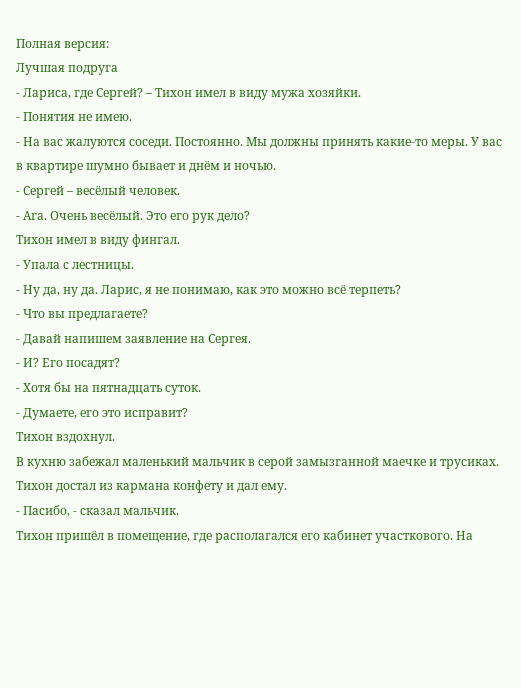Полная версия:
Лучшая подруга
- Лариса, где Сергей? – Тихон имел в виду мужа хозяйки.
- Понятия не имею.
- На вас жалуются соседи. Постоянно. Мы должны принять какие-то меры. У вас в квартире шумно бывает и днём и ночью.
- Сергей – весёлый человек.
- Ага. Очень весёлый. Это его рук дело?
Тихон имел в виду фингал.
- Упала с лестницы.
- Ну да, ну да. Ларис, я не понимаю, как это можно всё терпеть?
- Что вы предлагаете?
- Давай напишем заявление на Сергея.
- И? Его посадят?
- Хотя бы на пятнадцать суток.
- Думаете, его это исправит?
Тихон вздохнул.
В кухню забежал маленький мальчик в серой замызганной маечке и трусиках. Тихон достал из кармана конфету и дал ему.
- Пасибо, - сказал мальчик.
Тихон пришёл в помещение, где располагался его кабинет участкового. На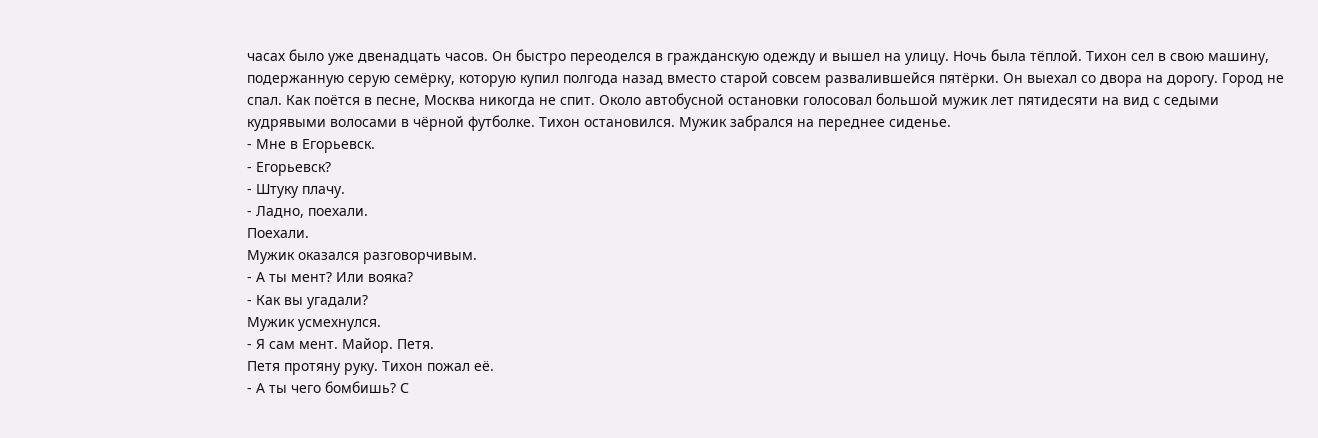часах было уже двенадцать часов. Он быстро переоделся в гражданскую одежду и вышел на улицу. Ночь была тёплой. Тихон сел в свою машину, подержанную серую семёрку, которую купил полгода назад вместо старой совсем развалившейся пятёрки. Он выехал со двора на дорогу. Город не спал. Как поётся в песне, Москва никогда не спит. Около автобусной остановки голосовал большой мужик лет пятидесяти на вид с седыми кудрявыми волосами в чёрной футболке. Тихон остановился. Мужик забрался на переднее сиденье.
- Мне в Егорьевск.
- Егорьевск?
- Штуку плачу.
- Ладно, поехали.
Поехали.
Мужик оказался разговорчивым.
- А ты мент? Или вояка?
- Как вы угадали?
Мужик усмехнулся.
- Я сам мент. Майор. Петя.
Петя протяну руку. Тихон пожал её.
- А ты чего бомбишь? С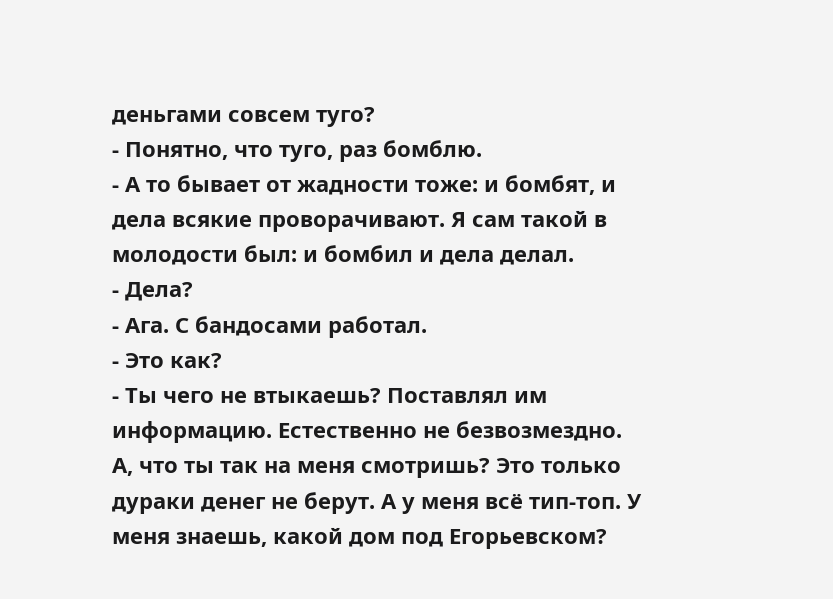деньгами совсем туго?
- Понятно, что туго, раз бомблю.
- А то бывает от жадности тоже: и бомбят, и дела всякие проворачивают. Я сам такой в молодости был: и бомбил и дела делал.
- Дела?
- Ага. С бандосами работал.
- Это как?
- Ты чего не втыкаешь? Поставлял им информацию. Естественно не безвозмездно. А, что ты так на меня смотришь? Это только дураки денег не берут. А у меня всё тип-топ. У меня знаешь, какой дом под Егорьевском?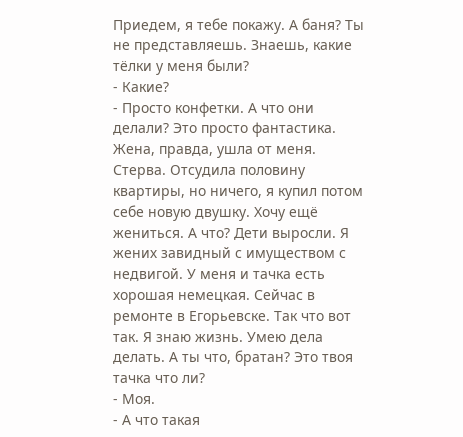Приедем, я тебе покажу. А баня? Ты не представляешь. Знаешь, какие тёлки у меня были?
- Какие?
- Просто конфетки. А что они делали? Это просто фантастика. Жена, правда, ушла от меня. Стерва. Отсудила половину квартиры, но ничего, я купил потом себе новую двушку. Хочу ещё жениться. А что? Дети выросли. Я жених завидный с имуществом с недвигой. У меня и тачка есть хорошая немецкая. Сейчас в ремонте в Егорьевске. Так что вот так. Я знаю жизнь. Умею дела делать. А ты что, братан? Это твоя тачка что ли?
- Моя.
- А что такая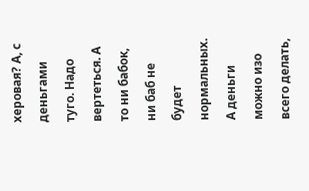херовая? А, с деньгами туго. Надо вертеться. А то ни бабок, ни баб не будет нормальных. А деньги можно изо всего делать,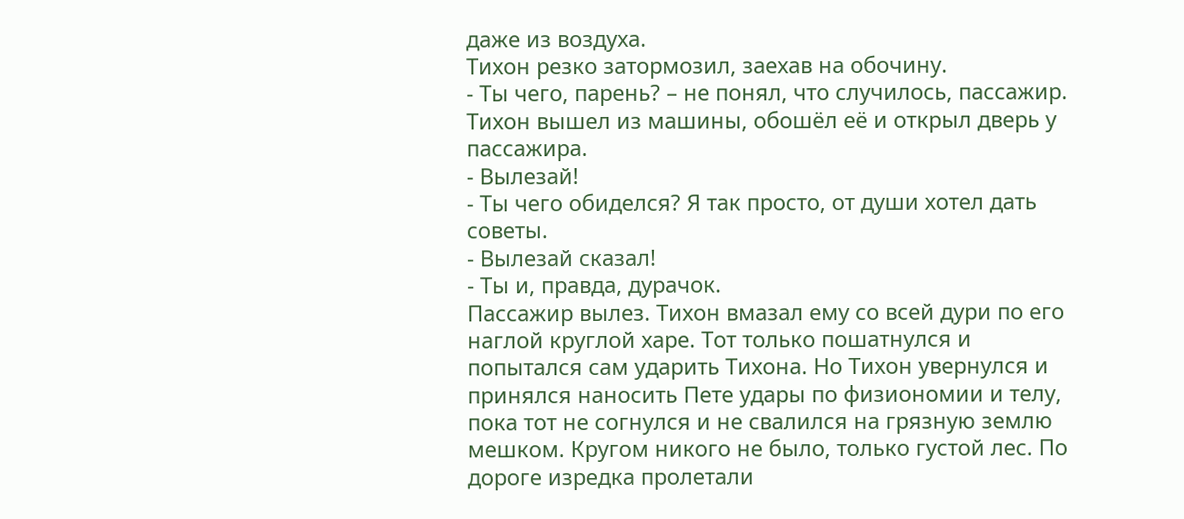даже из воздуха.
Тихон резко затормозил, заехав на обочину.
- Ты чего, парень? – не понял, что случилось, пассажир.
Тихон вышел из машины, обошёл её и открыл дверь у пассажира.
- Вылезай!
- Ты чего обиделся? Я так просто, от души хотел дать советы.
- Вылезай сказал!
- Ты и, правда, дурачок.
Пассажир вылез. Тихон вмазал ему со всей дури по его наглой круглой харе. Тот только пошатнулся и попытался сам ударить Тихона. Но Тихон увернулся и принялся наносить Пете удары по физиономии и телу, пока тот не согнулся и не свалился на грязную землю мешком. Кругом никого не было, только густой лес. По дороге изредка пролетали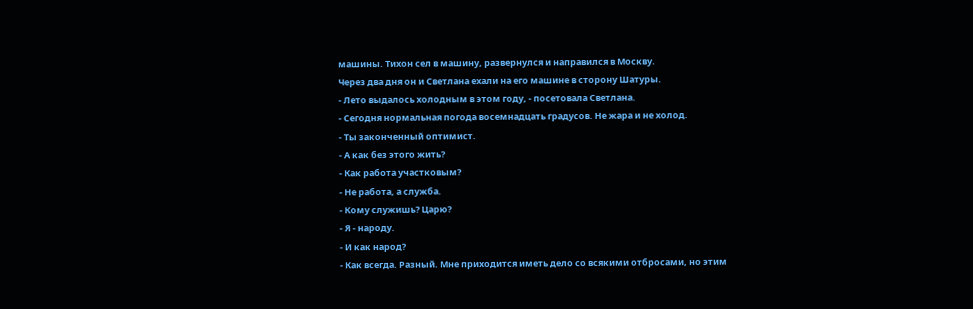машины. Тихон сел в машину, развернулся и направился в Москву.
Через два дня он и Светлана ехали на его машине в сторону Шатуры.
- Лето выдалось холодным в этом году, - посетовала Светлана.
- Сегодня нормальная погода восемнадцать градусов. Не жара и не холод.
- Ты законченный оптимист.
- А как без этого жить?
- Как работа участковым?
- Не работа, а служба.
- Кому служишь? Царю?
- Я - народу.
- И как народ?
- Как всегда. Разный. Мне приходится иметь дело со всякими отбросами, но этим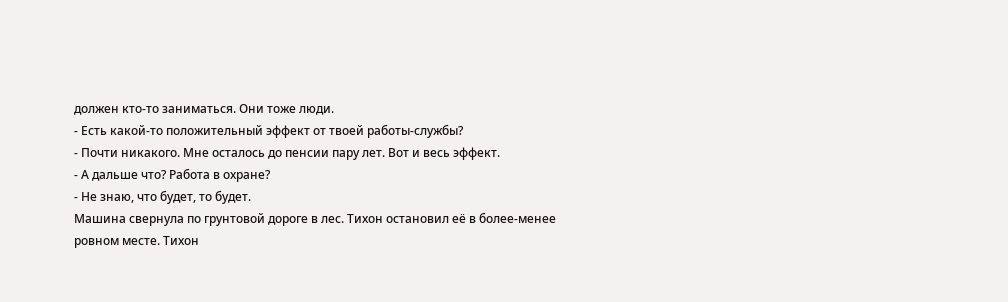должен кто-то заниматься. Они тоже люди.
- Есть какой-то положительный эффект от твоей работы-службы?
- Почти никакого. Мне осталось до пенсии пару лет. Вот и весь эффект.
- А дальше что? Работа в охране?
- Не знаю, что будет, то будет.
Машина свернула по грунтовой дороге в лес. Тихон остановил её в более-менее ровном месте. Тихон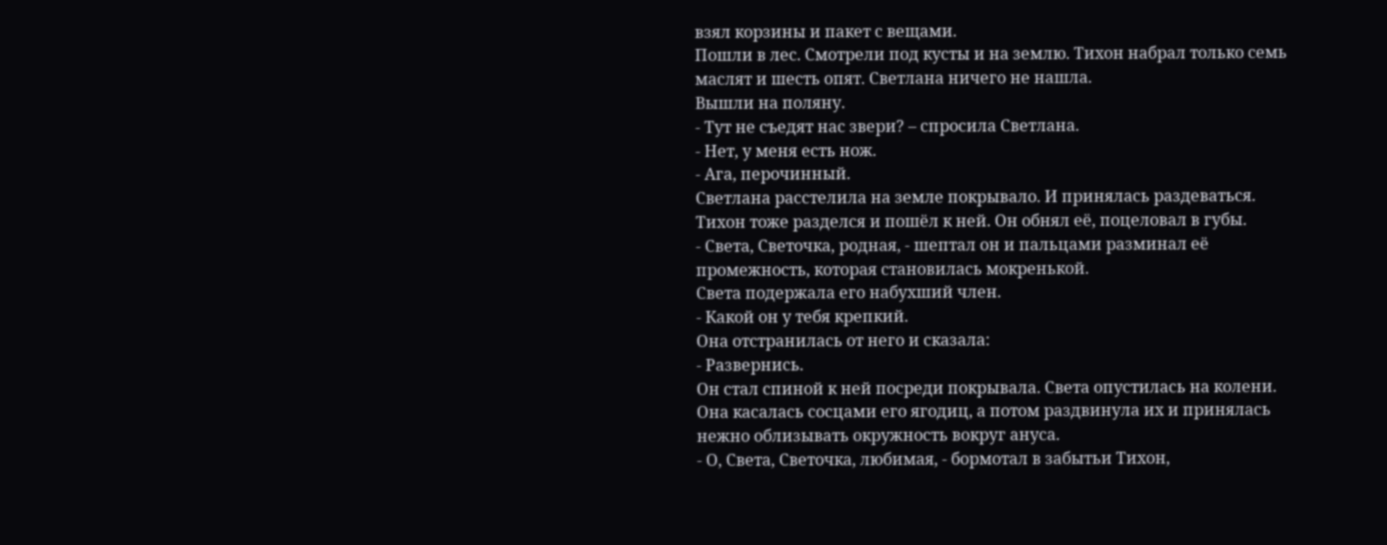взял корзины и пакет с вещами.
Пошли в лес. Смотрели под кусты и на землю. Тихон набрал только семь маслят и шесть опят. Светлана ничего не нашла.
Вышли на поляну.
- Тут не съедят нас звери? – спросила Светлана.
- Нет, у меня есть нож.
- Ага, перочинный.
Светлана расстелила на земле покрывало. И принялась раздеваться. Тихон тоже разделся и пошёл к ней. Он обнял её, поцеловал в губы.
- Света, Светочка, родная, - шептал он и пальцами разминал её промежность, которая становилась мокренькой.
Света подержала его набухший член.
- Какой он у тебя крепкий.
Она отстранилась от него и сказала:
- Развернись.
Он стал спиной к ней посреди покрывала. Света опустилась на колени. Она касалась сосцами его ягодиц, а потом раздвинула их и принялась нежно облизывать окружность вокруг ануса.
- О, Света, Светочка, любимая, - бормотал в забытьи Тихон,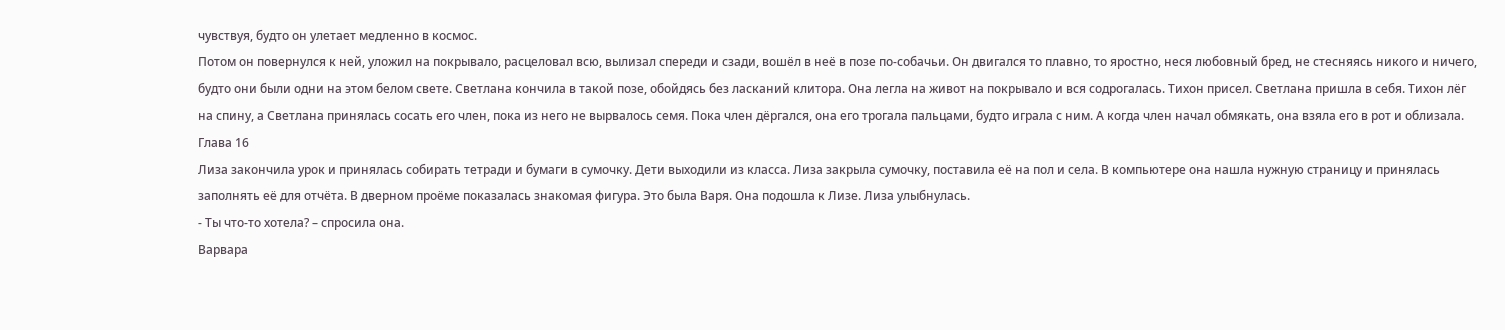чувствуя, будто он улетает медленно в космос.
Потом он повернулся к ней, уложил на покрывало, расцеловал всю, вылизал спереди и сзади, вошёл в неё в позе по-собачьи. Он двигался то плавно, то яростно, неся любовный бред, не стесняясь никого и ничего, будто они были одни на этом белом свете. Светлана кончила в такой позе, обойдясь без ласканий клитора. Она легла на живот на покрывало и вся содрогалась. Тихон присел. Светлана пришла в себя. Тихон лёг на спину, а Светлана принялась сосать его член, пока из него не вырвалось семя. Пока член дёргался, она его трогала пальцами, будто играла с ним. А когда член начал обмякать, она взяла его в рот и облизала.
Глава 16
Лиза закончила урок и принялась собирать тетради и бумаги в сумочку. Дети выходили из класса. Лиза закрыла сумочку, поставила её на пол и села. В компьютере она нашла нужную страницу и принялась заполнять её для отчёта. В дверном проёме показалась знакомая фигура. Это была Варя. Она подошла к Лизе. Лиза улыбнулась.
- Ты что-то хотела? – спросила она.
Варвара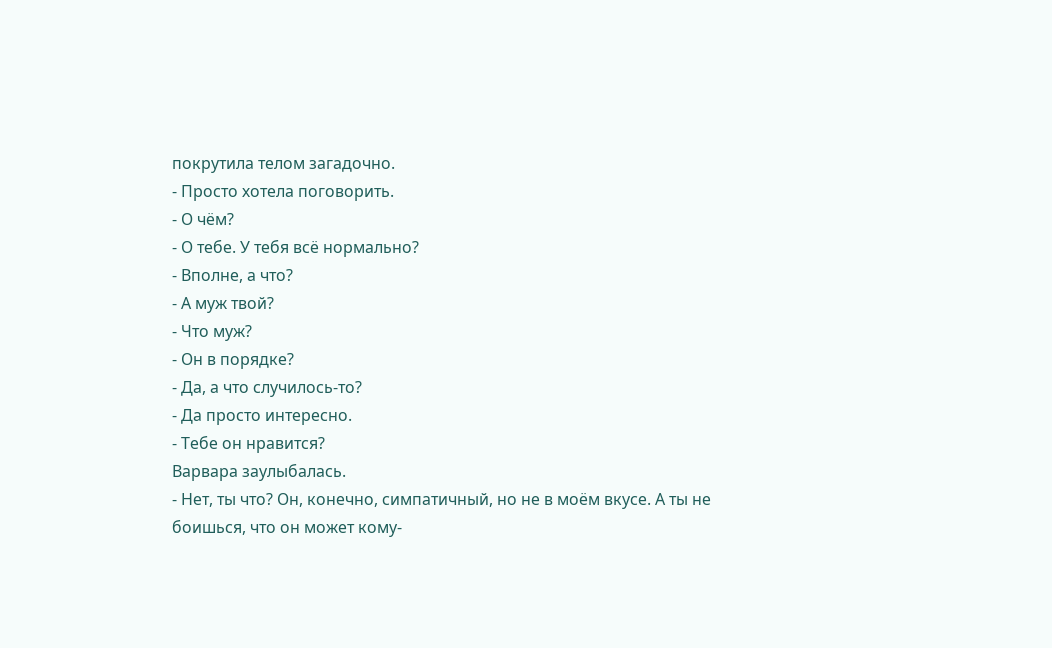покрутила телом загадочно.
- Просто хотела поговорить.
- О чём?
- О тебе. У тебя всё нормально?
- Вполне, а что?
- А муж твой?
- Что муж?
- Он в порядке?
- Да, а что случилось-то?
- Да просто интересно.
- Тебе он нравится?
Варвара заулыбалась.
- Нет, ты что? Он, конечно, симпатичный, но не в моём вкусе. А ты не боишься, что он может кому-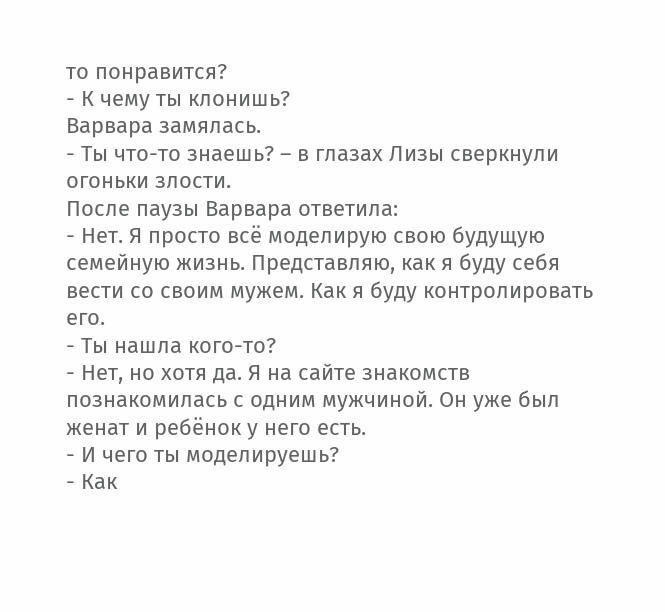то понравится?
- К чему ты клонишь?
Варвара замялась.
- Ты что-то знаешь? – в глазах Лизы сверкнули огоньки злости.
После паузы Варвара ответила:
- Нет. Я просто всё моделирую свою будущую семейную жизнь. Представляю, как я буду себя вести со своим мужем. Как я буду контролировать его.
- Ты нашла кого-то?
- Нет, но хотя да. Я на сайте знакомств познакомилась с одним мужчиной. Он уже был женат и ребёнок у него есть.
- И чего ты моделируешь?
- Как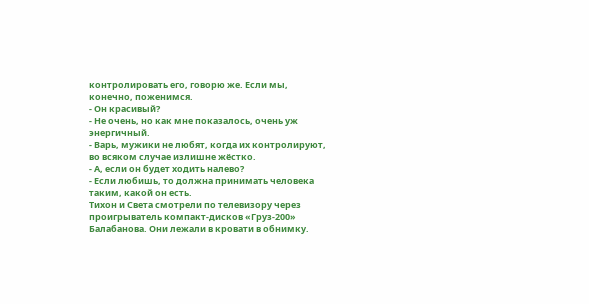контролировать его, говорю же. Если мы, конечно, поженимся.
- Он красивый?
- Не очень, но как мне показалось, очень уж энергичный.
- Варь, мужики не любят, когда их контролируют, во всяком случае излишне жёстко.
- А, если он будет ходить налево?
- Если любишь, то должна принимать человека таким, какой он есть.
Тихон и Света смотрели по телевизору через проигрыватель компакт-дисков «Груз-200» Балабанова. Они лежали в кровати в обнимку.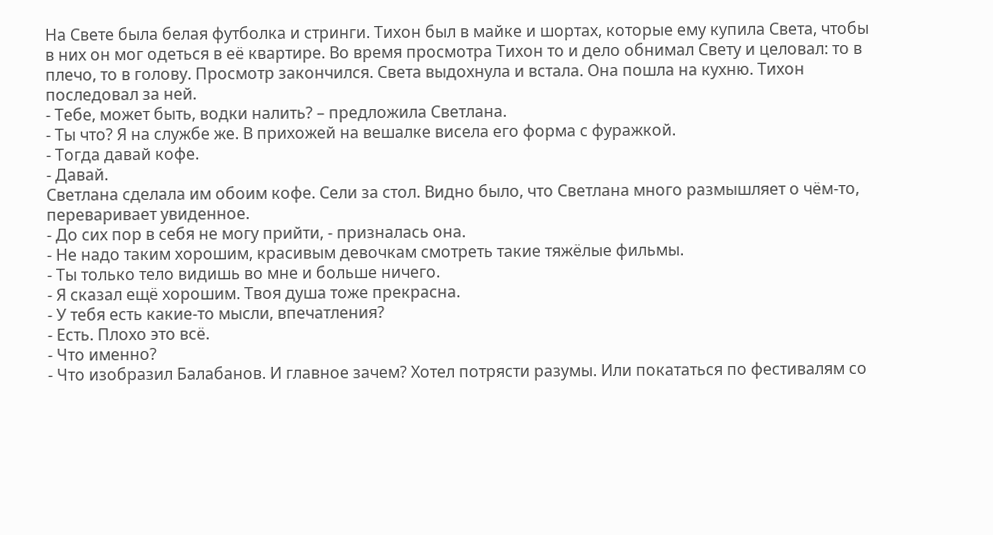На Свете была белая футболка и стринги. Тихон был в майке и шортах, которые ему купила Света, чтобы в них он мог одеться в её квартире. Во время просмотра Тихон то и дело обнимал Свету и целовал: то в плечо, то в голову. Просмотр закончился. Света выдохнула и встала. Она пошла на кухню. Тихон последовал за ней.
- Тебе, может быть, водки налить? – предложила Светлана.
- Ты что? Я на службе же. В прихожей на вешалке висела его форма с фуражкой.
- Тогда давай кофе.
- Давай.
Светлана сделала им обоим кофе. Сели за стол. Видно было, что Светлана много размышляет о чём-то, переваривает увиденное.
- До сих пор в себя не могу прийти, - призналась она.
- Не надо таким хорошим, красивым девочкам смотреть такие тяжёлые фильмы.
- Ты только тело видишь во мне и больше ничего.
- Я сказал ещё хорошим. Твоя душа тоже прекрасна.
- У тебя есть какие-то мысли, впечатления?
- Есть. Плохо это всё.
- Что именно?
- Что изобразил Балабанов. И главное зачем? Хотел потрясти разумы. Или покататься по фестивалям со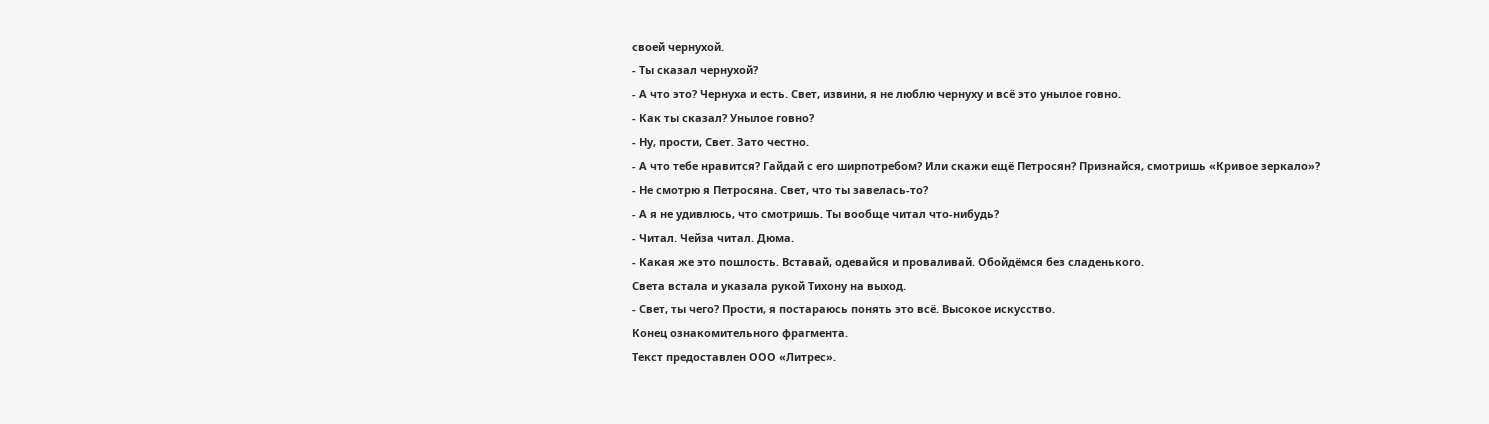своей чернухой.
- Ты сказал чернухой?
- А что это? Чернуха и есть. Свет, извини, я не люблю чернуху и всё это унылое говно.
- Как ты сказал? Унылое говно?
- Ну, прости, Свет. Зато честно.
- А что тебе нравится? Гайдай с его ширпотребом? Или скажи ещё Петросян? Признайся, смотришь «Кривое зеркало»?
- Не смотрю я Петросяна. Свет, что ты завелась-то?
- А я не удивлюсь, что смотришь. Ты вообще читал что-нибудь?
- Читал. Чейза читал. Дюма.
- Какая же это пошлость. Вставай, одевайся и проваливай. Обойдёмся без сладенького.
Света встала и указала рукой Тихону на выход.
- Свет, ты чего? Прости, я постараюсь понять это всё. Высокое искусство.
Конец ознакомительного фрагмента.
Текст предоставлен ООО «Литрес».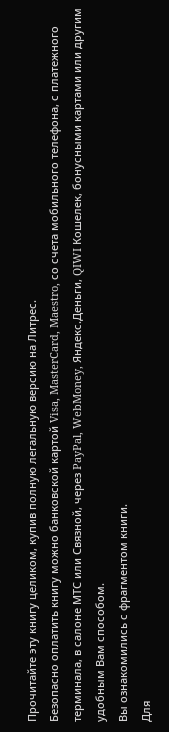Прочитайте эту книгу целиком, купив полную легальную версию на Литрес.
Безопасно оплатить книгу можно банковской картой Visa, MasterCard, Maestro, со счета мобильного телефона, с платежного терминала, в салоне МТС или Связной, через PayPal, WebMoney, Яндекс.Деньги, QIWI Кошелек, бонусными картами или другим удобным Вам способом.
Вы ознакомились с фрагментом книги.
Для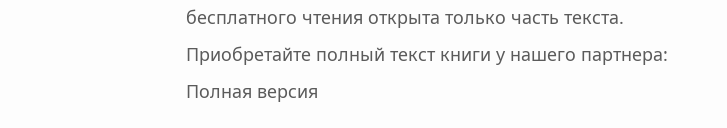бесплатного чтения открыта только часть текста.
Приобретайте полный текст книги у нашего партнера:
Полная версия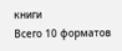книги
Всего 10 форматов